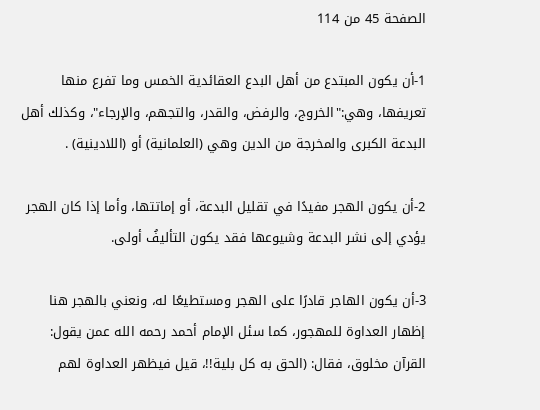الصفحة 45 من 114

1-أن يكون المبتدع من أهل البدع العقائدية الخمس وما تفرع منها تعريفها، وهي:"الخروج، والرفض، والقدر، والتجهم، والإرجاء"، وكذلك أهل البدعة الكبرى والمخرجة من الدين وهي (العلمانية) أو (اللادينية) .

2-أن يكون الهجر مفيدًا في تقليل البدعة، أو إماتتها، وأما إذا كان الهجر يؤدي إلى نشر البدعة وشيوعها فقد يكون التأليفُ أولى.

3-أن يكون الهاجر قادرًا على الهجر ومستطيعًا له، ونعني بالهجر هنا إظهار العداوة للمهجور، كما سئل الإمام أحمد رحمه الله عمن يقول: القرآن مخلوق، فقال: (الحق به كل بلية!!، قيل فيظهر العداوة لهم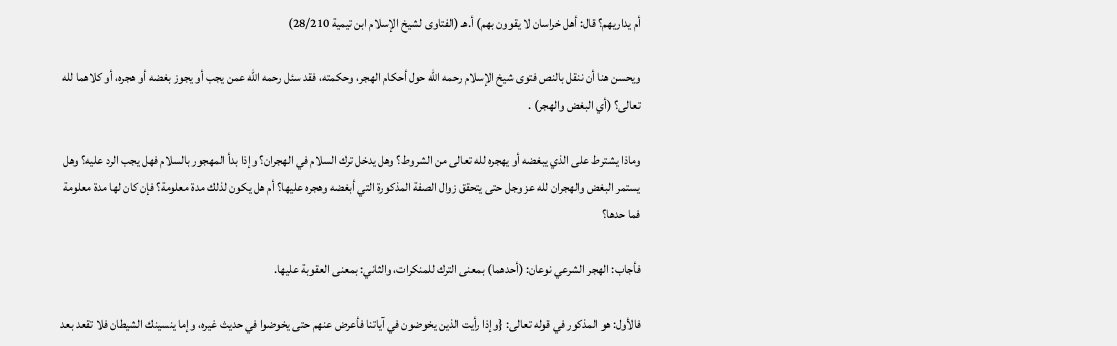أم يداريهم؟ قال: أهل خراسان لا يقوون بهم) أ.هـ (الفتاوى لشيخ الإسلام ابن تيمية 28/210)

ويحسن هنا أن ننقل بالنص فتوى شيخ الإسلام رحمه الله حول أحكام الهجر، وحكمته، فقد سئل رحمه الله عمن يجب أو يجوز بغضه أو هجره، أو كلاهما لله تعالى؟ (أي البغض والهجر) .

وماذا يشترط على الذي يبغضه أو يهجره لله تعالى من الشروط؟ وهل يدخل ترك السلام في الهجران؟ وإذا بدأ المهجور بالسلام فهل يجب الرد عليه؟ وهل يستمر البغض والهجران لله عز وجل حتى يتحقق زوال الصفة المذكورة التي أبغضه وهجره عليها؟ أم هل يكون لذلك مدة معلومة؟ فإن كان لها مدة معلومة فما حدها؟

فأجاب: الهجر الشرعي نوعان: (أحدهما) بمعنى الترك للمنكرات، والثاني: بمعنى العقوبة عليها.

فالأول: هو المذكور في قوله تعالى: {وإذا رأيت الذين يخوضون في آياتنا فأعرض عنهم حتى يخوضوا في حديث غيره، وإما ينسينك الشيطان فلا تقعد بعد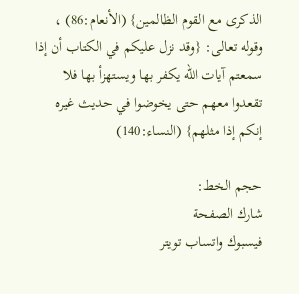الذكرى مع القوم الظالمين} (الأنعام:86) ، وقوله تعالى: {وقد نزل عليكم في الكتاب أن إذا سمعتم آيات الله يكفر بها ويستهزأ بها فلا تقعدوا معهم حتى يخوضوا في حديث غيره إنكم إذا مثلهم} (النساء:140)

حجم الخط:
شارك الصفحة
فيسبوك واتساب تويتر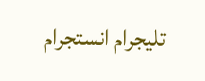تليجرام انستجرام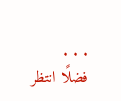. . .
فضلًا انتظر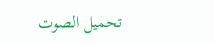تحميل الصوت